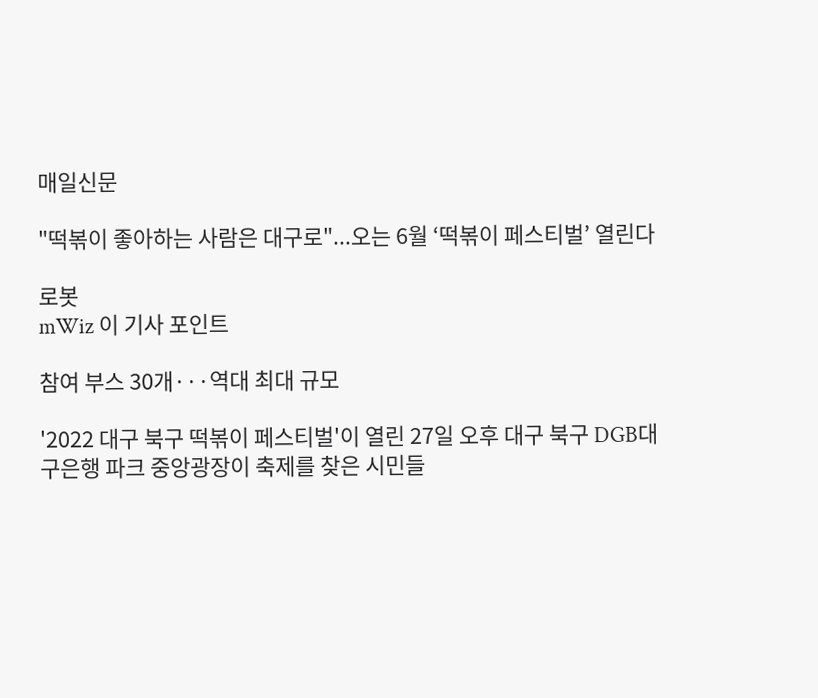매일신문

"떡볶이 좋아하는 사람은 대구로"...오는 6월 ‘떡볶이 페스티벌’ 열린다

로봇
mWiz 이 기사 포인트

참여 부스 30개···역대 최대 규모

'2022 대구 북구 떡볶이 페스티벌'이 열린 27일 오후 대구 북구 DGB대구은행 파크 중앙광장이 축제를 찾은 시민들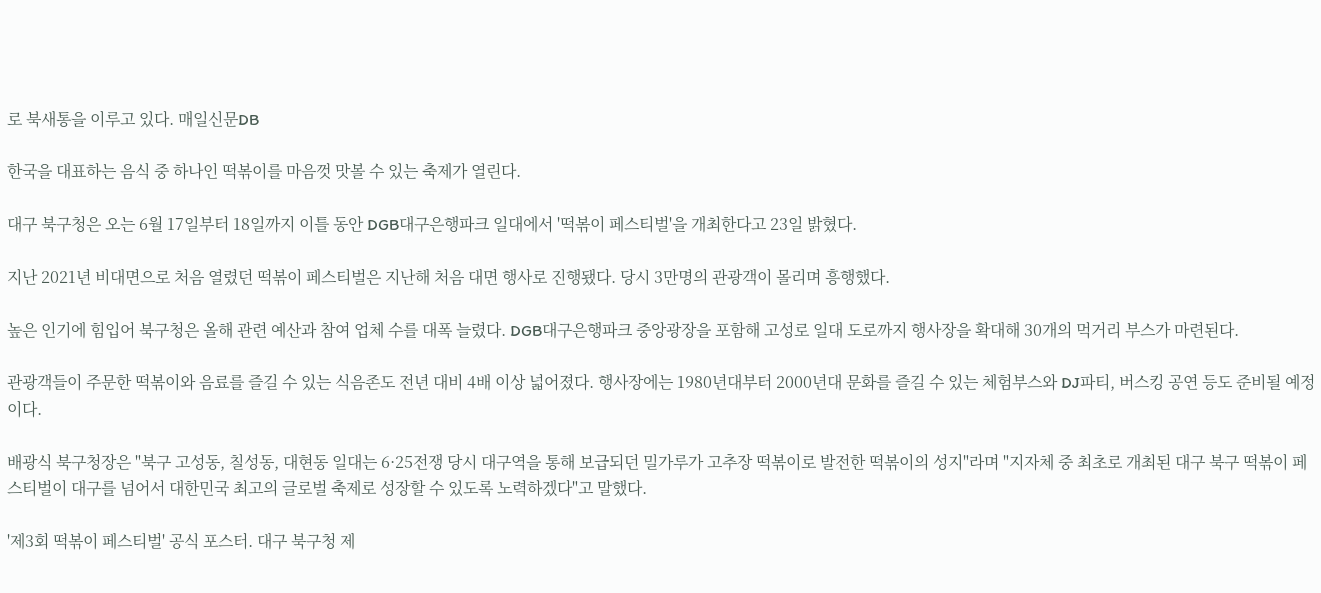로 북새통을 이루고 있다. 매일신문DB

한국을 대표하는 음식 중 하나인 떡볶이를 마음껏 맛볼 수 있는 축제가 열린다.

대구 북구청은 오는 6월 17일부터 18일까지 이틀 동안 DGB대구은행파크 일대에서 '떡볶이 페스티벌'을 개최한다고 23일 밝혔다.

지난 2021년 비대면으로 처음 열렸던 떡볶이 페스티벌은 지난해 처음 대면 행사로 진행됐다. 당시 3만명의 관광객이 몰리며 흥행했다.

높은 인기에 힘입어 북구청은 올해 관련 예산과 참여 업체 수를 대폭 늘렸다. DGB대구은행파크 중앙광장을 포함해 고성로 일대 도로까지 행사장을 확대해 30개의 먹거리 부스가 마련된다.

관광객들이 주문한 떡볶이와 음료를 즐길 수 있는 식음존도 전년 대비 4배 이상 넓어졌다. 행사장에는 1980년대부터 2000년대 문화를 즐길 수 있는 체험부스와 DJ파티, 버스킹 공연 등도 준비될 예정이다.

배광식 북구청장은 "북구 고성동, 칠성동, 대현동 일대는 6·25전쟁 당시 대구역을 통해 보급되던 밀가루가 고추장 떡볶이로 발전한 떡볶이의 성지"라며 "지자체 중 최초로 개최된 대구 북구 떡볶이 페스티벌이 대구를 넘어서 대한민국 최고의 글로벌 축제로 성장할 수 있도록 노력하겠다"고 말했다.

'제3회 떡볶이 페스티벌' 공식 포스터. 대구 북구청 제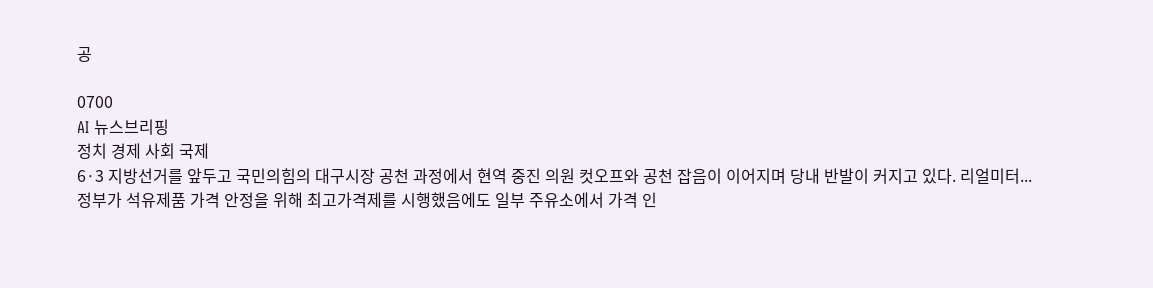공

0700
AI 뉴스브리핑
정치 경제 사회 국제
6·3 지방선거를 앞두고 국민의힘의 대구시장 공천 과정에서 현역 중진 의원 컷오프와 공천 잡음이 이어지며 당내 반발이 커지고 있다. 리얼미터...
정부가 석유제품 가격 안정을 위해 최고가격제를 시행했음에도 일부 주유소에서 가격 인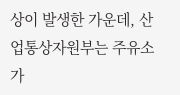상이 발생한 가운데, 산업통상자원부는 주유소 가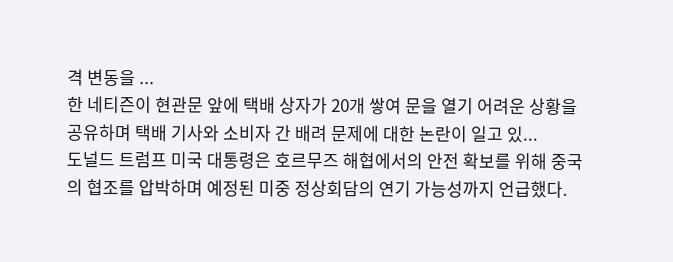격 변동을 ...
한 네티즌이 현관문 앞에 택배 상자가 20개 쌓여 문을 열기 어려운 상황을 공유하며 택배 기사와 소비자 간 배려 문제에 대한 논란이 일고 있...
도널드 트럼프 미국 대통령은 호르무즈 해협에서의 안전 확보를 위해 중국의 협조를 압박하며 예정된 미중 정상회담의 연기 가능성까지 언급했다.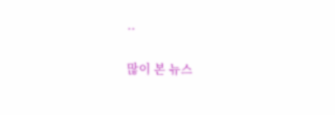..

많이 본 뉴스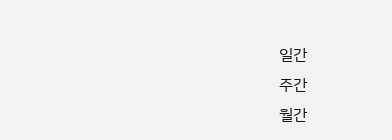일간
주간
월간